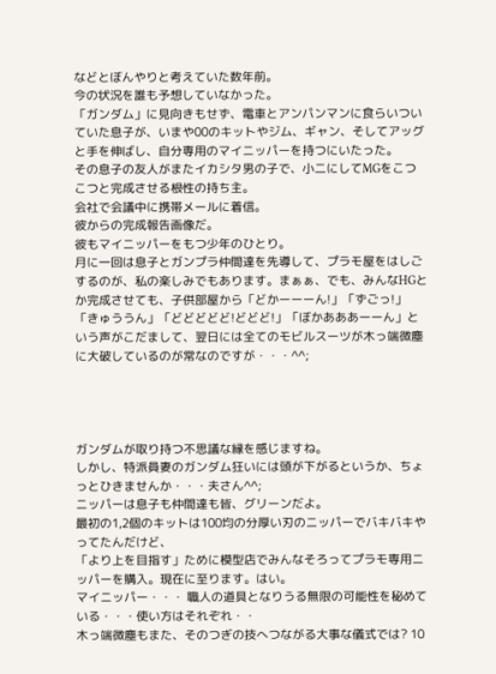などとぼんやりと考えていた数年前。
今の状況を誰も予想していなかった。
「ガンダム」に見向きもせず、電車とアンパンマンに食らいついていた息子が、いまや00のキットやジム、ギャン、そしてアッグと手を伸ばし、自分専用のマイニッパーを持つにいたった。
その息子の友人がまたイカシタ男の子で、小二にしてMGをこつこつと完成させる根性の持ち主。
会社で会議中に携帯メールに着信。
彼からの完成報告画像だ。
彼もマイニッパーをもつ少年のひとり。
月に一回は息子とガンプラ仲間達を先導して、プラモ屋をはしごするのが、私の楽しみでもあります。まぁぁ、でも、みんなHGとか完成させても、子供部屋から「どかーーーん!」「ずごっ!」「きゅううん」「どどどどど!どどど!」「ぼかあああーーん」という声がこだまして、翌日には全てのモビルスーツが木っ端微塵に大破しているのが常なのですが・・・^^;




ガンダムが取り持つ不思議な縁を感じますね。
しかし、特派員妻のガンダム狂いには頭が下がるというか、ちょっとひきませんか・・・夫さん^^;
ニッパーは息子も仲間達も皆、グリーンだよ。
最初の1,2個のキットは100均の分厚い刃のニッパーでバキバキやってたんだけど、
「より上を目指す」ために模型店でみんなそろってプラモ専用ニッパーを購入。現在に至ります。はい。
マイニッパー・・・ 職人の道具となりうる無限の可能性を秘めている・・・使い方はそれぞれ・・
木っ端微塵もまた、そのつぎの技へつながる大事な儀式では? 10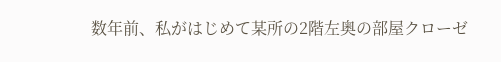数年前、私がはじめて某所の2階左奥の部屋クローゼ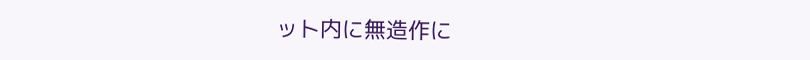ット内に無造作に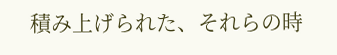積み上げられた、それらの時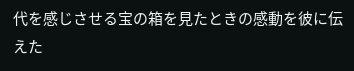代を感じさせる宝の箱を見たときの感動を彼に伝えた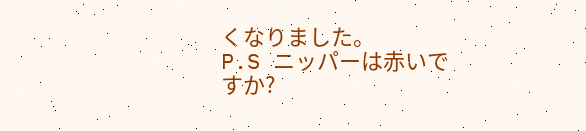くなりました。
P.S ニッパーは赤いですか?